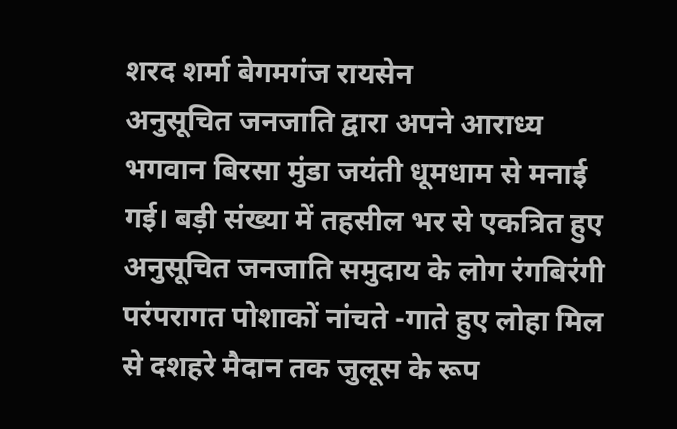शरद शर्मा बेगमगंज रायसेन
अनुसूचित जनजाति द्वारा अपने आराध्य भगवान बिरसा मुंडा जयंती धूमधाम से मनाई गई। बड़ी संख्या में तहसील भर से एकत्रित हुए अनुसूचित जनजाति समुदाय के लोग रंगबिरंगी परंपरागत पोशाकों नांचते -गाते हुए लोहा मिल से दशहरे मैदान तक जुलूस के रूप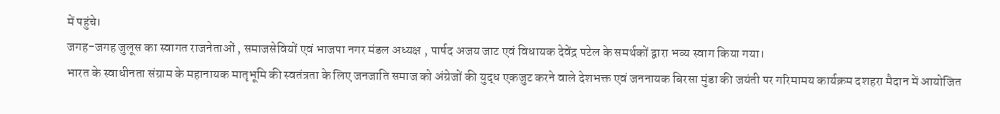में पहुंचे।
जगह-जगह जुलूस का स्वागत राजनेताओं , समाजसेवियों एवं भाजपा नगर मंडल अध्यक्ष , पार्षद अजय जाट एवं विधायक देवेंद्र पटेल के समर्थकों द्वारा भव्य स्वाग किया गया।
भारत के स्वाधीनता संग्राम के महानायक मातृभूमि की स्वतंत्रता के लिए जनजाति समाज को अंग्रेजों की युद्ध एकजुट करने वाले देशभक्त एवं जननायक बिरसा मुंडा की जयंती पर गरिमामय कार्यक्रम दशहरा मैदान में आयोजित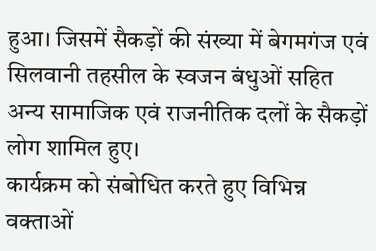हुआ। जिसमें सैकड़ों की संख्या में बेगमगंज एवं सिलवानी तहसील के स्वजन बंधुओं सहित अन्य सामाजिक एवं राजनीतिक दलों के सैकड़ों लोग शामिल हुए।
कार्यक्रम को संबोधित करते हुए विभिन्न वक्ताओं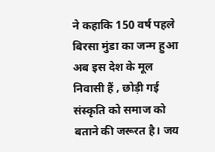ने कहाकि 150 वर्ष पहले बिरसा मुंडा का जन्म हुआ अब इस देश के मूल निवासी हैं , छोड़ी गई संस्कृति को समाज को बताने की जरूरत है। जय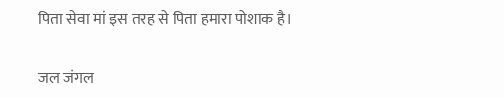पिता सेवा मां इस तरह से पिता हमारा पोशाक है।

जल जंगल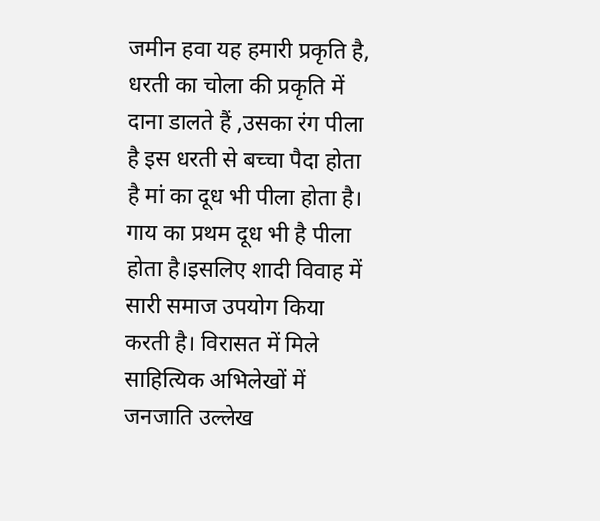जमीन हवा यह हमारी प्रकृति है, धरती का चोला की प्रकृति में दाना डालते हैं ,उसका रंग पीला है इस धरती से बच्चा पैदा होता है मां का दूध भी पीला होता है। गाय का प्रथम दूध भी है पीला होता है।इसलिए शादी विवाह में सारी समाज उपयोग किया करती है। विरासत में मिले साहित्यिक अभिलेखों में जनजाति उल्लेख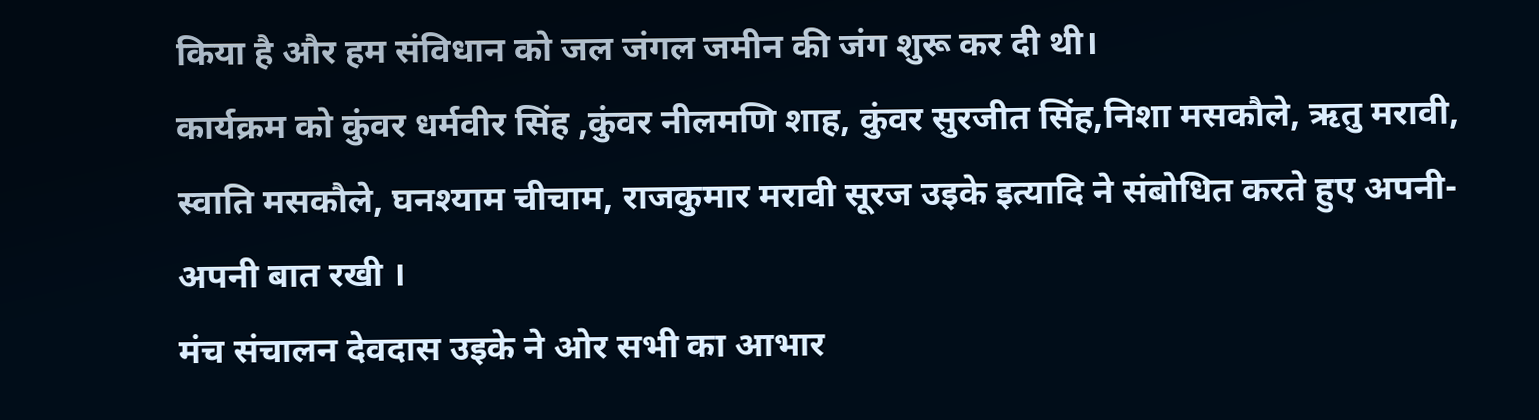किया है और हम संविधान को जल जंगल जमीन की जंग शुरू कर दी थी।
कार्यक्रम को कुंवर धर्मवीर सिंह ,कुंवर नीलमणि शाह, कुंवर सुरजीत सिंह,निशा मसकौले, ऋतु मरावी, स्वाति मसकौले, घनश्याम चीचाम, राजकुमार मरावी सूरज उइके इत्यादि ने संबोधित करते हुए अपनी- अपनी बात रखी ।
मंच संचालन देवदास उइके ने ओर सभी का आभार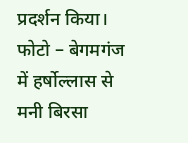प्रदर्शन किया।
फोटो – बेगमगंज में हर्षोल्लास से मनी बिरसा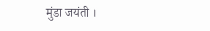मुंडा जयंती ।